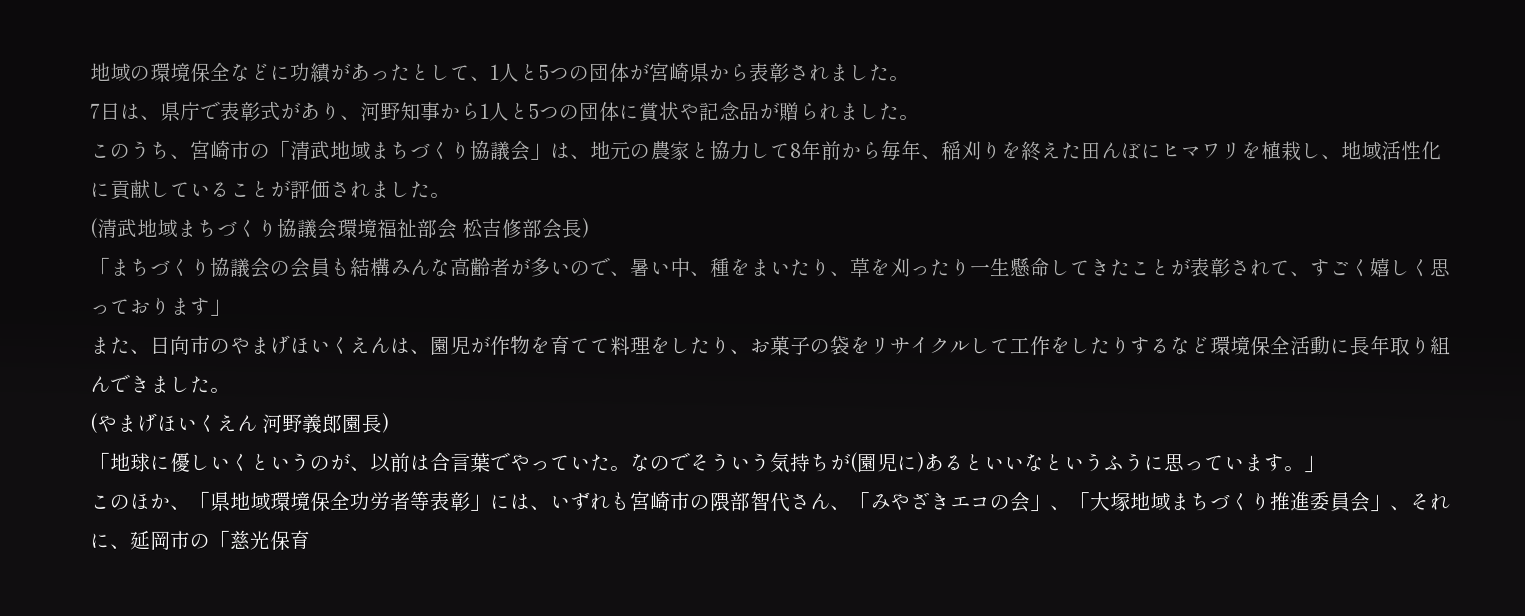地域の環境保全などに功績があったとして、1人と5つの団体が宮崎県から表彰されました。
7日は、県庁で表彰式があり、河野知事から1人と5つの団体に賞状や記念品が贈られました。
このうち、宮崎市の「清武地域まちづくり協議会」は、地元の農家と協力して8年前から毎年、稲刈りを終えた田んぼにヒマワリを植栽し、地域活性化に貢献していることが評価されました。
(清武地域まちづくり協議会環境福祉部会 松吉修部会長)
「まちづくり協議会の会員も結構みんな高齢者が多いので、暑い中、種をまいたり、草を刈ったり一生懸命してきたことが表彰されて、すごく嬉しく思っております」
また、日向市のやまげほいくえんは、園児が作物を育てて料理をしたり、お菓子の袋をリサイクルして工作をしたりするなど環境保全活動に長年取り組んできました。
(やまげほいくえん 河野義郎園長)
「地球に優しいくというのが、以前は合言葉でやっていた。なのでそういう気持ちが(園児に)あるといいなというふうに思っています。」
このほか、「県地域環境保全功労者等表彰」には、いずれも宮崎市の隈部智代さん、「みやざきエコの会」、「大塚地域まちづくり推進委員会」、それに、延岡市の「慈光保育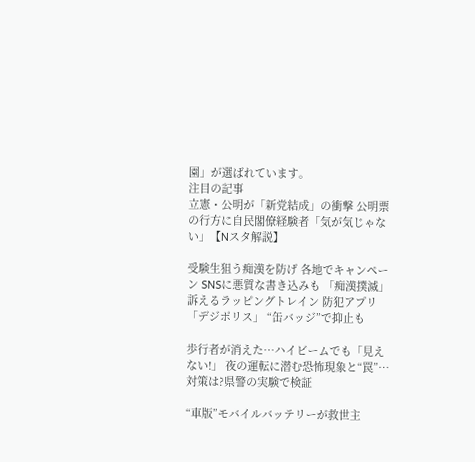園」が選ばれています。
注目の記事
立憲・公明が「新党結成」の衝撃 公明票の行方に自民閣僚経験者「気が気じゃない」【Nスタ解説】

受験生狙う痴漢を防げ 各地でキャンペーン SNSに悪質な書き込みも 「痴漢撲滅」訴えるラッピングトレイン 防犯アプリ「デジポリス」 “缶バッジ”で抑止も

歩行者が消えた⋯ハイビームでも「見えない!」 夜の運転に潜む恐怖現象と“罠”⋯対策は?県警の実験で検証

“車版”モバイルバッテリーが救世主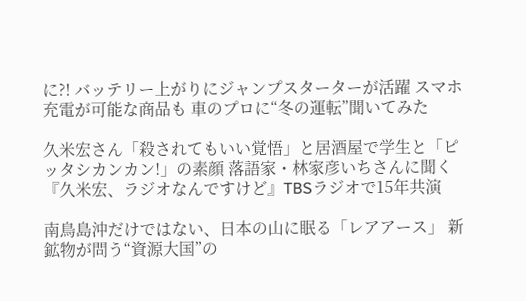に?! バッテリー上がりにジャンプスターターが活躍 スマホ充電が可能な商品も 車のプロに“冬の運転”聞いてみた

久米宏さん「殺されてもいい覚悟」と居酒屋で学生と「ピッタシカンカン!」の素顔 落語家・林家彦いちさんに聞く『久米宏、ラジオなんですけど』TBSラジオで15年共演

南鳥島沖だけではない、日本の山に眠る「レアアース」 新鉱物が問う“資源大国”の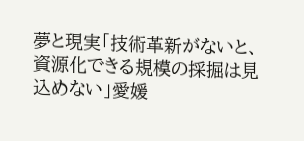夢と現実「技術革新がないと、資源化できる規模の採掘は見込めない」愛媛